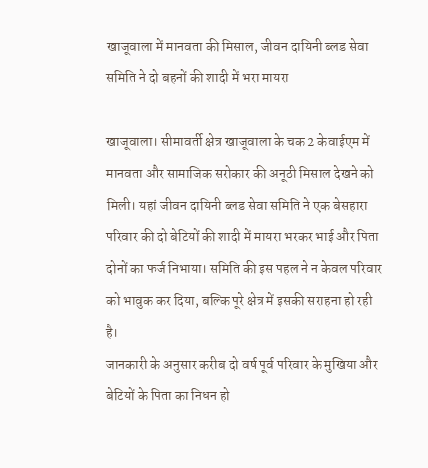खाजूवाला में मानवता की मिसाल, जीवन दायिनी ब्लड सेवा समिति ने दो बहनों की शादी में भरा मायरा

खाजूवाला। सीमावर्ती क्षेत्र खाजूवाला के चक 2 केवाईएम में मानवता और सामाजिक सरोकार की अनूठी मिसाल देखने को मिली। यहां जीवन दायिनी ब्लड सेवा समिति ने एक बेसहारा परिवार की दो बेटियों की शादी में मायरा भरकर भाई और पिता दोनों का फर्ज निभाया। समिति की इस पहल ने न केवल परिवार को भावुक कर दिया, बल्कि पूरे क्षेत्र में इसकी सराहना हो रही है।
जानकारी के अनुसार करीब दो वर्ष पूर्व परिवार के मुखिया और बेटियों के पिता का निधन हो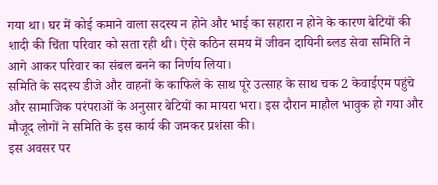गया था। घर में कोई कमाने वाला सदस्य न होने और भाई का सहारा न होने के कारण बेटियों की शादी की चिंता परिवार को सता रही थी। ऐसे कठिन समय में जीवन दायिनी ब्लड सेवा समिति ने आगे आकर परिवार का संबल बनने का निर्णय लिया।
समिति के सदस्य डीजे और वाहनों के काफिले के साथ पूरे उत्साह के साथ चक 2 केवाईएम पहुंचे और सामाजिक परंपराओं के अनुसार बेटियों का मायरा भरा। इस दौरान माहौल भावुक हो गया और मौजूद लोगों ने समिति के इस कार्य की जमकर प्रशंसा की।
इस अवसर पर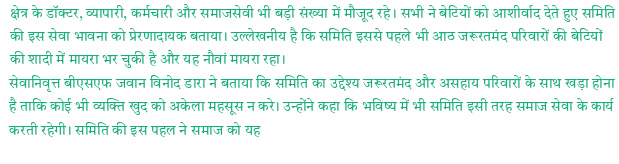क्षेत्र के डॉक्टर, व्यापारी, कर्मचारी और समाजसेवी भी बड़ी संख्या में मौजूद रहे। सभी ने बेटियों को आशीर्वाद देते हुए समिति की इस सेवा भावना को प्रेरणादायक बताया। उल्लेखनीय है कि समिति इससे पहले भी आठ जरूरतमंद परिवारों की बेटियों की शादी में मायरा भर चुकी है और यह नौवां मायरा रहा।
सेवानिवृत्त बीएसएफ जवान विनोद डारा ने बताया कि समिति का उद्देश्य जरूरतमंद और असहाय परिवारों के साथ खड़ा होना है ताकि कोई भी व्यक्ति खुद को अकेला महसूस न करे। उन्होंने कहा कि भविष्य में भी समिति इसी तरह समाज सेवा के कार्य करती रहेगी। समिति की इस पहल ने समाज को यह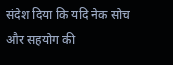संदेश दिया कि यदि नेक सोच और सहयोग की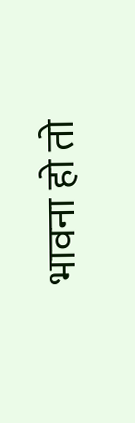भावना हो तो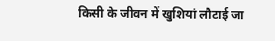किसी के जीवन में खुशियां लौटाई जा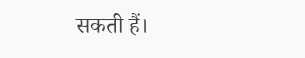सकती हैं।